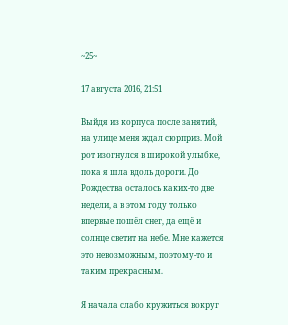~25~

17 августа 2016, 21:51

Выйдя из корпуса после занятий, на улице меня ждал сюрприз. Мой рот изогнулся в широкой улыбке, пока я шла вдоль дороги. До Рождества осталось каких-то две недели, а в этом году только впервые пошёл снег, да ещё и солнце светит на небе. Мне кажется это невозможным, поэтому-то и таким прекрасным.

Я начала слабо кружиться вокруг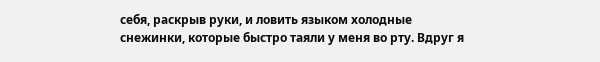себя, раскрыв руки, и ловить языком холодные снежинки, которые быстро таяли у меня во рту. Вдруг я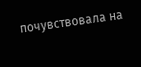почувствовала на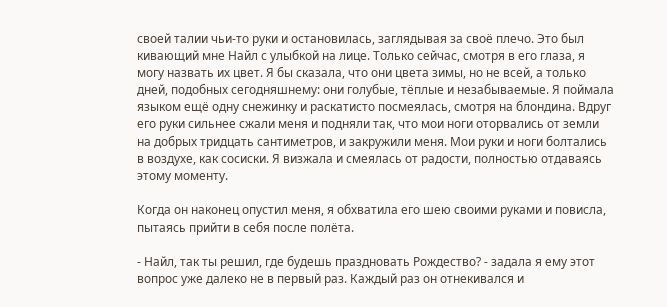своей талии чьи-то руки и остановилась, заглядывая за своё плечо. Это был кивающий мне Найл с улыбкой на лице. Только сейчас, смотря в его глаза, я могу назвать их цвет. Я бы сказала, что они цвета зимы, но не всей, а только дней, подобных сегодняшнему: они голубые, тёплые и незабываемые. Я поймала языком ещё одну снежинку и раскатисто посмеялась, смотря на блондина. Вдруг его руки сильнее сжали меня и подняли так, что мои ноги оторвались от земли на добрых тридцать сантиметров, и закружили меня. Мои руки и ноги болтались в воздухе, как сосиски. Я визжала и смеялась от радости, полностью отдаваясь этому моменту.

Когда он наконец опустил меня, я обхватила его шею своими руками и повисла, пытаясь прийти в себя после полёта.

- Найл, так ты решил, где будешь праздновать Рождество? - задала я ему этот вопрос уже далеко не в первый раз. Каждый раз он отнекивался и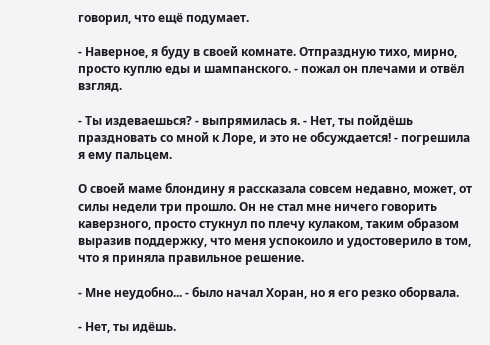говорил, что ещё подумает.

- Наверное, я буду в своей комнате. Отпраздную тихо, мирно, просто куплю еды и шампанского. - пожал он плечами и отвёл взгляд.

- Ты издеваешься? - выпрямилась я. - Нет, ты пойдёшь праздновать со мной к Лоре, и это не обсуждается! - погрешила я ему пальцем.

О своей маме блондину я рассказала совсем недавно, может, от силы недели три прошло. Он не стал мне ничего говорить каверзного, просто стукнул по плечу кулаком, таким образом выразив поддержку, что меня успокоило и удостоверило в том, что я приняла правильное решение.

- Мне неудобно... - было начал Хоран, но я его резко оборвала.

- Нет, ты идёшь.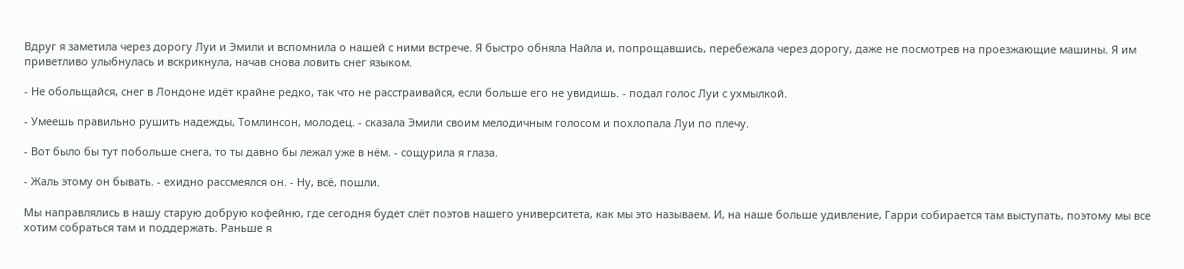Вдруг я заметила через дорогу Луи и Эмили и вспомнила о нашей с ними встрече. Я быстро обняла Найла и, попрощавшись, перебежала через дорогу, даже не посмотрев на проезжающие машины. Я им приветливо улыбнулась и вскрикнула, начав снова ловить снег языком.

- Не обольщайся, снег в Лондоне идёт крайне редко, так что не расстраивайся, если больше его не увидишь. - подал голос Луи с ухмылкой.

- Умеешь правильно рушить надежды, Томлинсон, молодец. - сказала Эмили своим мелодичным голосом и похлопала Луи по плечу.

- Вот было бы тут побольше снега, то ты давно бы лежал уже в нём. - сощурила я глаза.

- Жаль этому он бывать. - ехидно рассмеялся он. - Ну, всё, пошли.

Мы направлялись в нашу старую добрую кофейню, где сегодня будет слёт поэтов нашего университета, как мы это называем. И, на наше больше удивление, Гарри собирается там выступать, поэтому мы все хотим собраться там и поддержать. Раньше я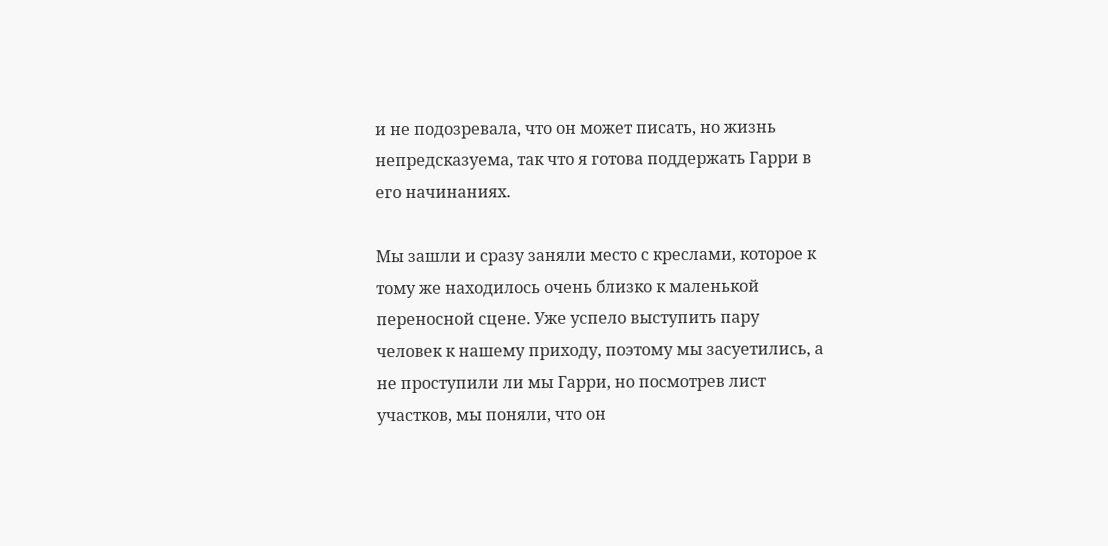и не подозревала, что он может писать, но жизнь непредсказуема, так что я готова поддержать Гарри в его начинаниях.

Мы зашли и сразу заняли место с креслами, которое к тому же находилось очень близко к маленькой переносной сцене. Уже успело выступить пару человек к нашему приходу, поэтому мы засуетились, а не проступили ли мы Гарри, но посмотрев лист участков, мы поняли, что он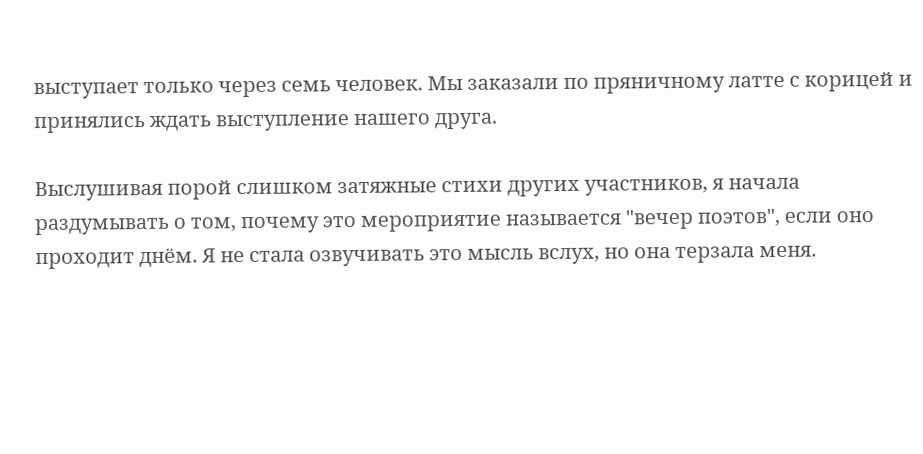выступает только через семь человек. Мы заказали по пряничному латте с корицей и принялись ждать выступление нашего друга.

Выслушивая порой слишком затяжные стихи других участников, я начала раздумывать о том, почему это мероприятие называется "вечер поэтов", если оно проходит днём. Я не стала озвучивать это мысль вслух, но она терзала меня.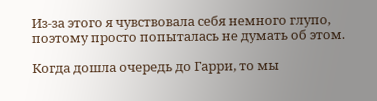Из-за этого я чувствовала себя немного глупо, поэтому просто попыталась не думать об этом.

Когда дошла очередь до Гарри, то мы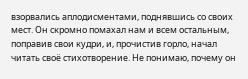взорвались аплодисментами, поднявшись со своих мест. Он скромно помахал нам и всем остальным, поправив свои кудри, и, прочистив горло, начал читать своё стихотворение. Не понимаю, почему он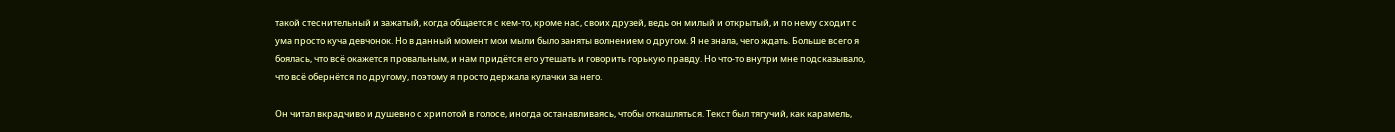такой стеснительный и зажатый, когда общается с кем-то, кроме нас, своих друзей, ведь он милый и открытый, и по нему сходит с ума просто куча девчонок. Но в данный момент мои мыли было заняты волнением о другом. Я не знала, чего ждать. Больше всего я боялась, что всё окажется провальным, и нам придётся его утешать и говорить горькую правду. Но что-то внутри мне подсказывало, что всё обернётся по другому, поэтому я просто держала кулачки за него.

Он читал вкрадчиво и душевно с хрипотой в голосе, иногда останавливаясь, чтобы откашляться. Текст был тягучий, как карамель,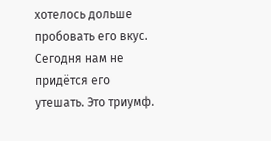хотелось дольше пробовать его вкус. Сегодня нам не придётся его утешать. Это триумф.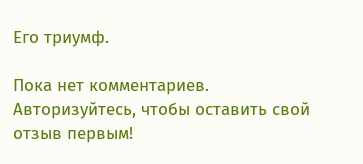Его триумф.

Пока нет комментариев. Авторизуйтесь, чтобы оставить свой отзыв первым!